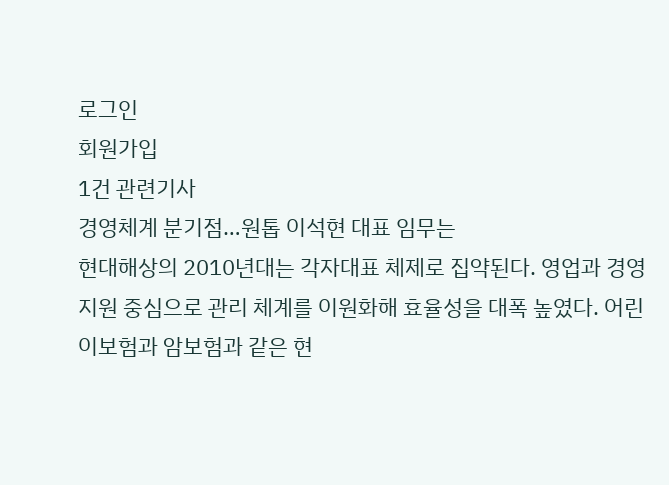로그인
회원가입
1건 관련기사
경영체계 분기점…원톱 이석현 대표 임무는
현대해상의 2010년대는 각자대표 체제로 집약된다. 영업과 경영지원 중심으로 관리 체계를 이원화해 효율성을 대폭 높였다. 어린이보험과 암보험과 같은 현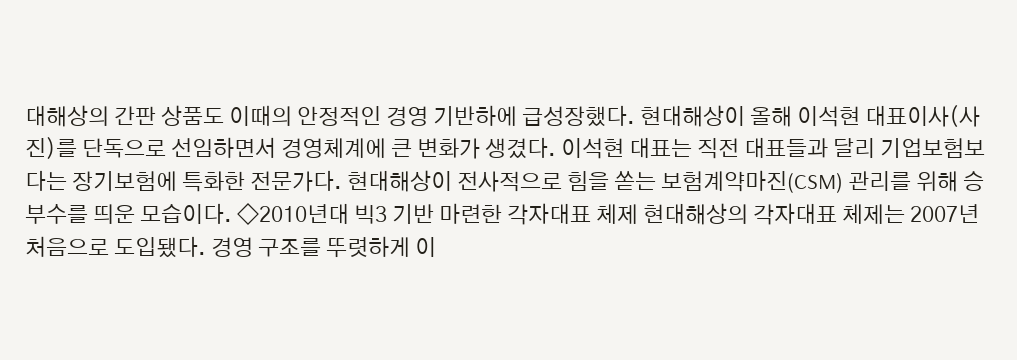대해상의 간판 상품도 이때의 안정적인 경영 기반하에 급성장했다. 현대해상이 올해 이석현 대표이사(사진)를 단독으로 선임하면서 경영체계에 큰 변화가 생겼다. 이석현 대표는 직전 대표들과 달리 기업보험보다는 장기보험에 특화한 전문가다. 현대해상이 전사적으로 힘을 쏟는 보험계약마진(CSM) 관리를 위해 승부수를 띄운 모습이다. ◇2010년대 빅3 기반 마련한 각자대표 체제 현대해상의 각자대표 체제는 2007년 처음으로 도입됐다. 경영 구조를 뚜렷하게 이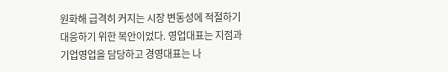원화해 급격히 커지는 시장 변동성에 적절하기 대응하기 위한 복안이었다. 영업대표는 지점과 기업영업을 담당하고 경영대표는 나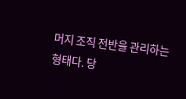머지 조직 전반을 관리하는 형태다. 당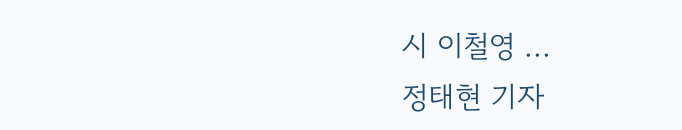시 이철영 ...
정태현 기자